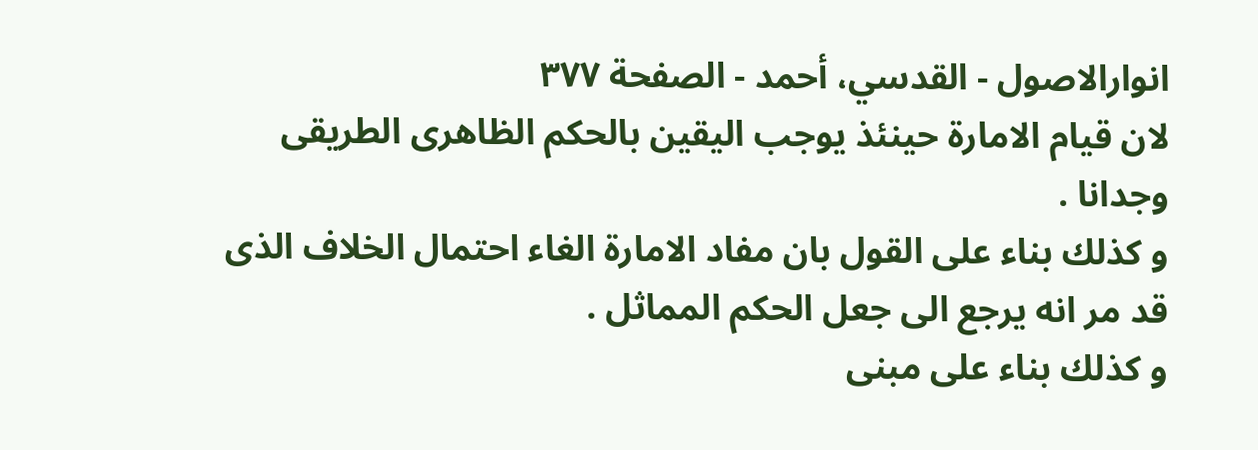انوارالاصول - القدسي، أحمد - الصفحة ٣٧٧
لان قيام الامارة حينئذ يوجب اليقين بالحكم الظاهرى الطريقى وجدانا .
و كذلك بناء على القول بان مفاد الامارة الغاء احتمال الخلاف الذى قد مر انه يرجع الى جعل الحكم المماثل .
و كذلك بناء على مبنى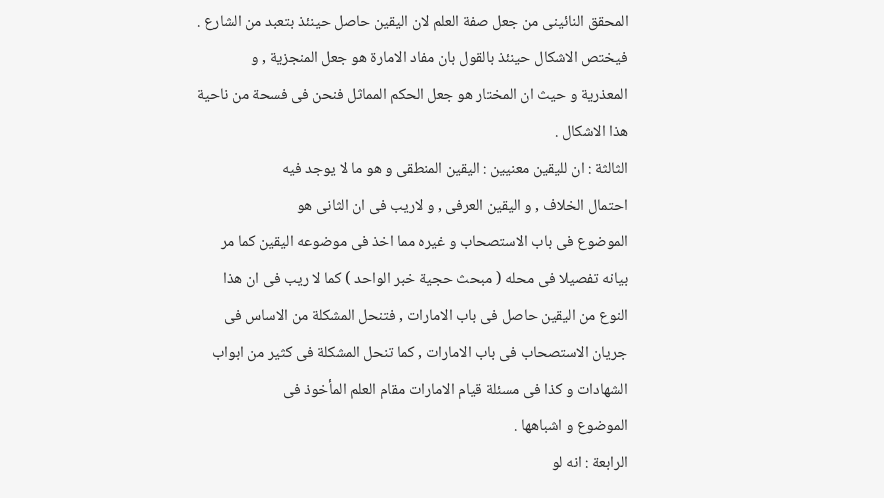المحقق النائينى من جعل صفة العلم لان اليقين حاصل حينئذ بتعبد من الشارع .
فيختص الاشكال حينئذ بالقول بان مفاد الامارة هو جعل المنجزية , و
المعذرية و حيث ان المختار هو جعل الحكم المماثل فنحن فى فسحة من ناحية
هذا الاشكال .
الثالثة : ان لليقين معنيين : اليقين المنطقى و هو ما لا يوجد فيه
احتمال الخلاف , و اليقين العرفى , و لاريب فى ان الثانى هو
الموضوع فى باب الاستصحاب و غيره مما اخذ فى موضوعه اليقين كما مر
بيانه تفصيلا فى محله ( مبحث حجية خبر الواحد ) كما لا ريب فى ان هذا
النوع من اليقين حاصل فى باب الامارات , فتنحل المشكلة من الاساس فى
جريان الاستصحاب فى باب الامارات , كما تنحل المشكلة فى كثير من ابواب
الشهادات و كذا فى مسئلة قيام الامارات مقام العلم المأخوذ فى
الموضوع و اشباهها .
الرابعة : انه لو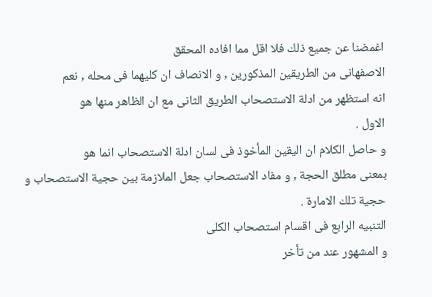اغمضنا عن جميع ذلك فلا اقل مما افاده المحقق
الاصفهانى من الطريقين المذكورين , و الانصاف ان كليهما فى محله , نعم
انه استظهر من ادلة الاستصحاب الطريق الثانى مع ان الظاهر منها هو
الاول .
و حاصل الكلام ان اليقين المأخوذ فى لسان ادلة الاستصحاب انما هو
بمعنى مطلق الحجة , و مفاد الاستصحاب جعل الملازمة بين حجية الاستصحاب و
حجية تلك الامارة .
التنبيه الرابع فى اقسام استصحاب الكلى
و المشهور عند من تأخر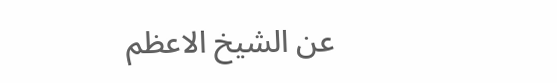عن الشيخ الاعظم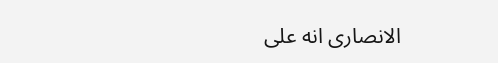الانصارى انه على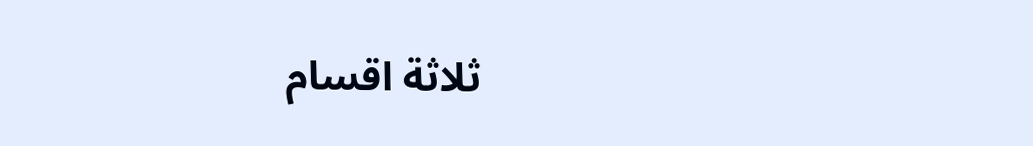ثلاثة اقسام